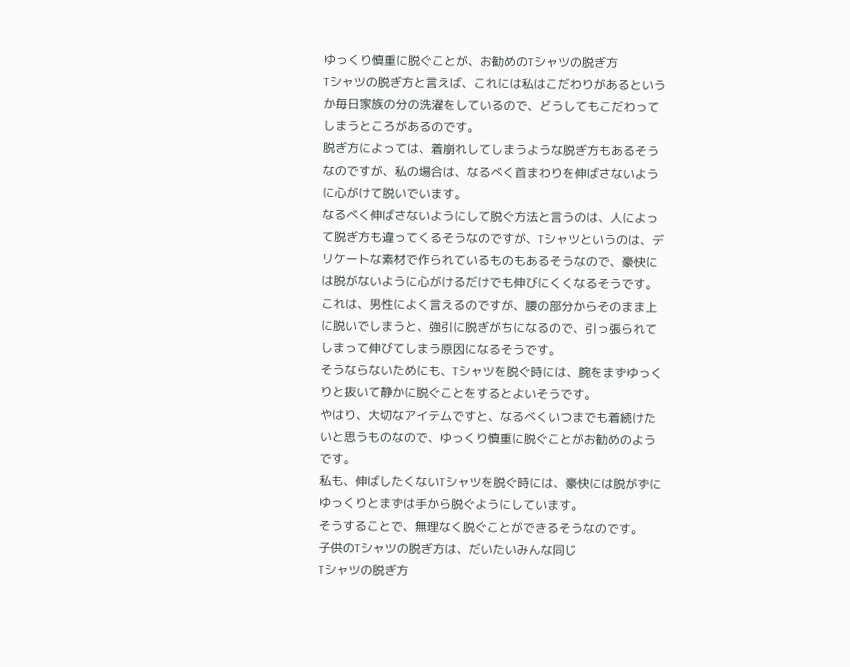ゆっくり慎重に脱ぐことが、お勧めのTシャツの脱ぎ方
Tシャツの脱ぎ方と言えば、これには私はこだわりがあるというか毎日家族の分の洗濯をしているので、どうしてもこだわってしまうところがあるのです。
脱ぎ方によっては、着崩れしてしまうような脱ぎ方もあるそうなのですが、私の場合は、なるべく首まわりを伸ばさないように心がけて脱いでいます。
なるべく伸ばさないようにして脱ぐ方法と言うのは、人によって脱ぎ方も違ってくるそうなのですが、Tシャツというのは、デリケートな素材で作られているものもあるそうなので、豪快には脱がないように心がけるだけでも伸びにくくなるそうです。
これは、男性によく言えるのですが、腰の部分からそのまま上に脱いでしまうと、強引に脱ぎがちになるので、引っ張られてしまって伸びてしまう原因になるそうです。
そうならないためにも、Tシャツを脱ぐ時には、腕をまずゆっくりと抜いて静かに脱ぐことをするとよいそうです。
やはり、大切なアイテムですと、なるべくいつまでも着続けたいと思うものなので、ゆっくり慎重に脱ぐことがお勧めのようです。
私も、伸ばしたくないTシャツを脱ぐ時には、豪快には脱がずにゆっくりとまずは手から脱ぐようにしています。
そうすることで、無理なく脱ぐことができるそうなのです。
子供のTシャツの脱ぎ方は、だいたいみんな同じ
Tシャツの脱ぎ方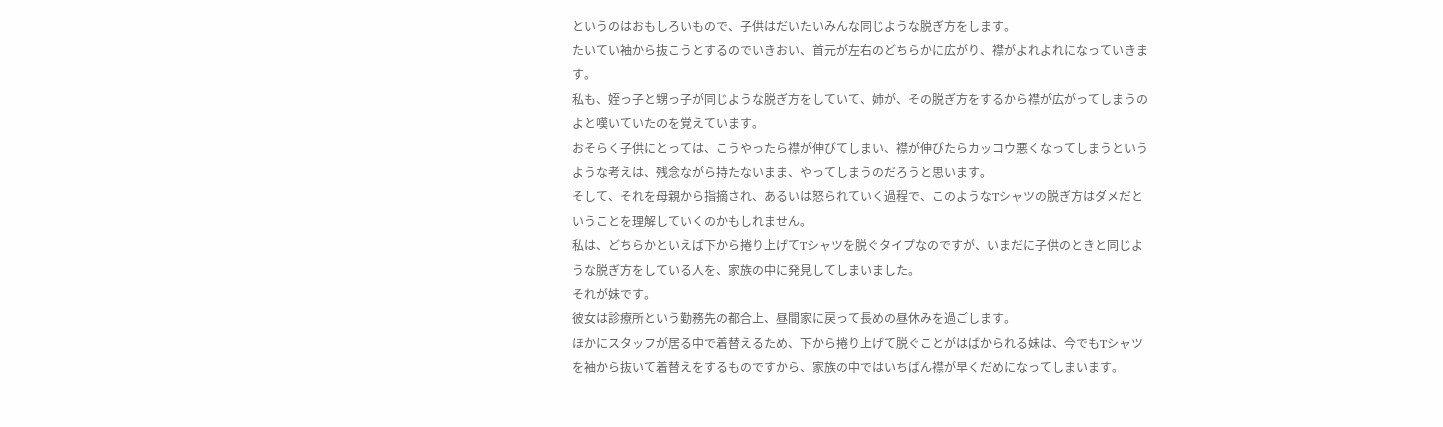というのはおもしろいもので、子供はだいたいみんな同じような脱ぎ方をします。
たいてい袖から抜こうとするのでいきおい、首元が左右のどちらかに広がり、襟がよれよれになっていきます。
私も、姪っ子と甥っ子が同じような脱ぎ方をしていて、姉が、その脱ぎ方をするから襟が広がってしまうのよと嘆いていたのを覚えています。
おそらく子供にとっては、こうやったら襟が伸びてしまい、襟が伸びたらカッコウ悪くなってしまうというような考えは、残念ながら持たないまま、やってしまうのだろうと思います。
そして、それを母親から指摘され、あるいは怒られていく過程で、このようなTシャツの脱ぎ方はダメだということを理解していくのかもしれません。
私は、どちらかといえば下から捲り上げてTシャツを脱ぐタイプなのですが、いまだに子供のときと同じような脱ぎ方をしている人を、家族の中に発見してしまいました。
それが妹です。
彼女は診療所という勤務先の都合上、昼間家に戻って長めの昼休みを過ごします。
ほかにスタッフが居る中で着替えるため、下から捲り上げて脱ぐことがはばかられる妹は、今でもTシャツを袖から抜いて着替えをするものですから、家族の中ではいちばん襟が早くだめになってしまいます。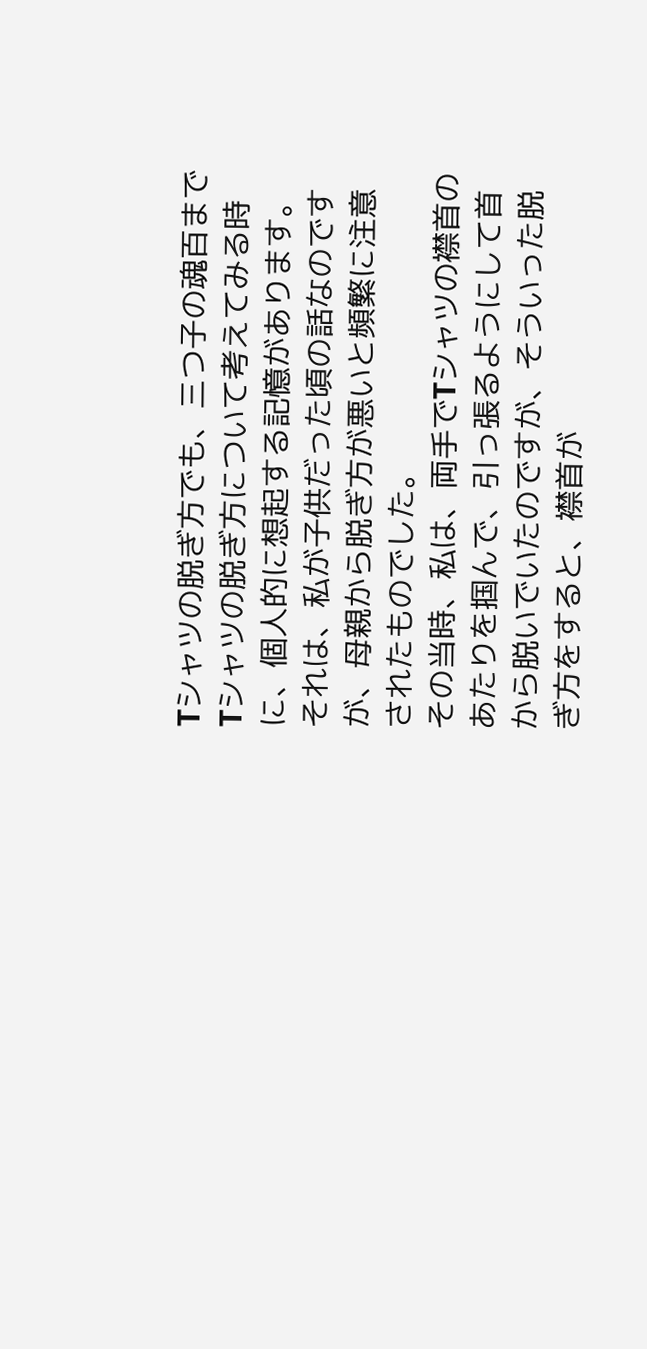Tシャツの脱ぎ方でも、三つ子の魂百まで
Tシャツの脱ぎ方について考えてみる時に、個人的に想起する記憶があります。
それは、私が子供だった頃の話なのですが、母親から脱ぎ方が悪いと頻繁に注意されたものでした。
その当時、私は、両手でTシャツの襟首のあたりを掴んで、引っ張るようにして首から脱いでいたのですが、そういった脱ぎ方をすると、襟首が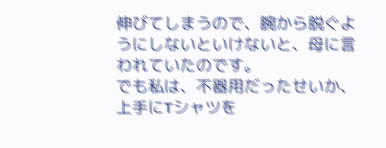伸びてしまうので、腕から脱ぐようにしないといけないと、母に言われていたのです。
でも私は、不器用だったせいか、上手にTシャツを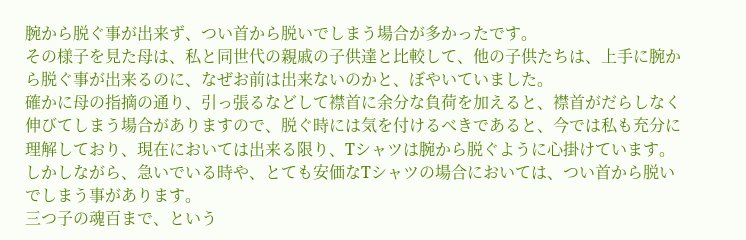腕から脱ぐ事が出来ず、つい首から脱いでしまう場合が多かったです。
その様子を見た母は、私と同世代の親戚の子供達と比較して、他の子供たちは、上手に腕から脱ぐ事が出来るのに、なぜお前は出来ないのかと、ぼやいていました。
確かに母の指摘の通り、引っ張るなどして襟首に余分な負荷を加えると、襟首がだらしなく伸びてしまう場合がありますので、脱ぐ時には気を付けるべきであると、今では私も充分に理解しており、現在においては出来る限り、Tシャツは腕から脱ぐように心掛けています。
しかしながら、急いでいる時や、とても安価なTシャツの場合においては、つい首から脱いでしまう事があります。
三つ子の魂百まで、という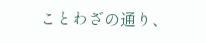ことわざの通り、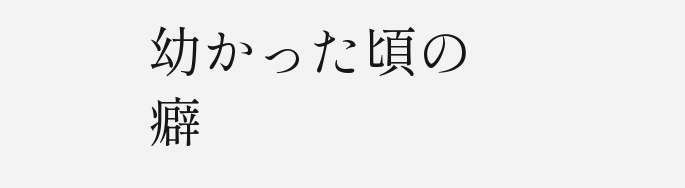幼かった頃の癖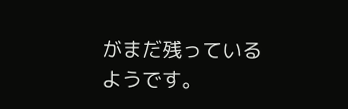がまだ残っているようです。